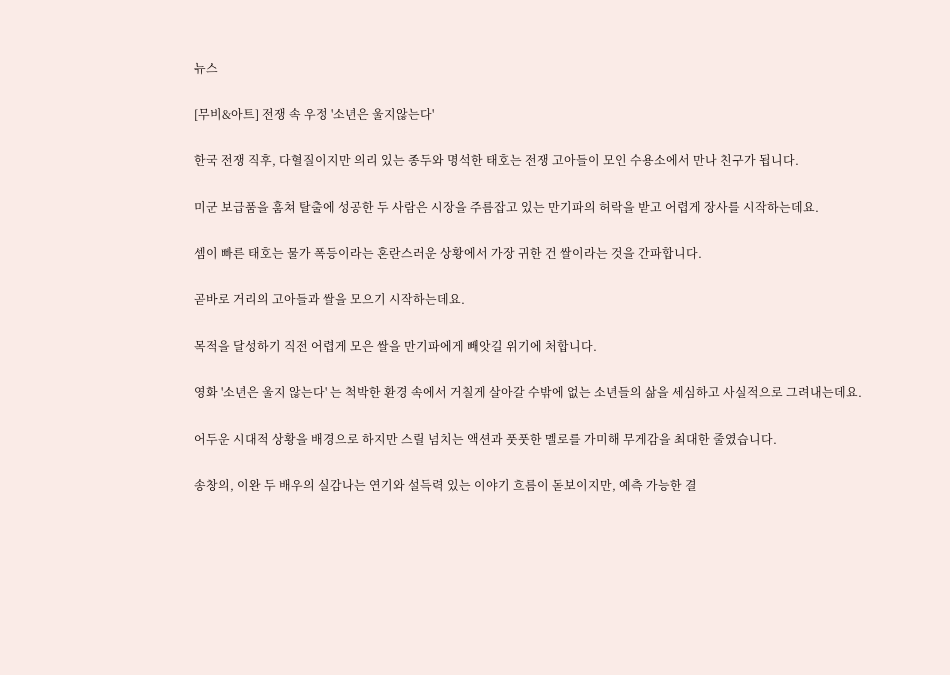뉴스

[무비&아트] 전쟁 속 우정 '소년은 울지않는다'

한국 전쟁 직후, 다혈질이지만 의리 있는 종두와 명석한 태호는 전쟁 고아들이 모인 수용소에서 만나 친구가 됩니다.

미군 보급품을 훔쳐 탈출에 성공한 두 사람은 시장을 주름잡고 있는 만기파의 허락을 받고 어렵게 장사를 시작하는데요.

셈이 빠른 태호는 물가 폭등이라는 혼란스러운 상황에서 가장 귀한 건 쌀이라는 것을 간파합니다.

곧바로 거리의 고아들과 쌀을 모으기 시작하는데요.

목적을 달성하기 직전 어렵게 모은 쌀을 만기파에게 빼앗길 위기에 처합니다.

영화 '소년은 울지 않는다' 는 척박한 환경 속에서 거칠게 살아갈 수밖에 없는 소년들의 삶을 세심하고 사실적으로 그려내는데요.

어두운 시대적 상황을 배경으로 하지만 스릴 넘치는 액션과 풋풋한 멜로를 가미해 무게감을 최대한 줄였습니다.

송창의, 이완 두 배우의 실감나는 연기와 설득력 있는 이야기 흐름이 돋보이지만, 예측 가능한 결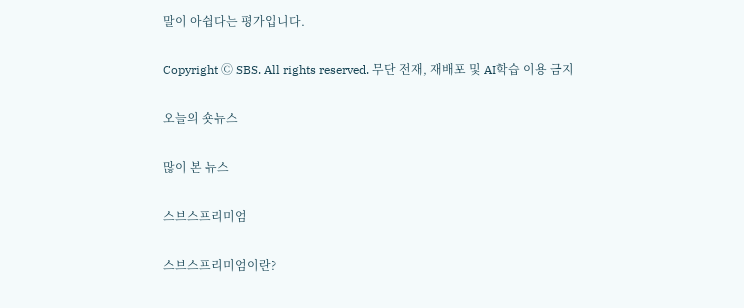말이 아쉽다는 평가입니다.

Copyright Ⓒ SBS. All rights reserved. 무단 전재, 재배포 및 AI학습 이용 금지

오늘의 숏뉴스

많이 본 뉴스

스브스프리미엄

스브스프리미엄이란?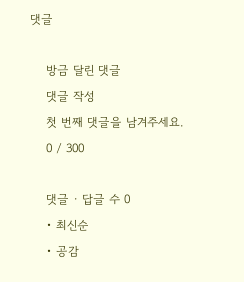댓글

    방금 달린 댓글
    댓글 작성
    첫 번째 댓글을 남겨주세요.
    0 / 300

    댓글 ∙ 답글 수 0
    • 최신순
    • 공감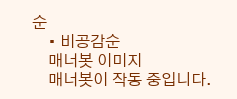순
    • 비공감순
    매너봇 이미지
    매너봇이 작동 중입니다.